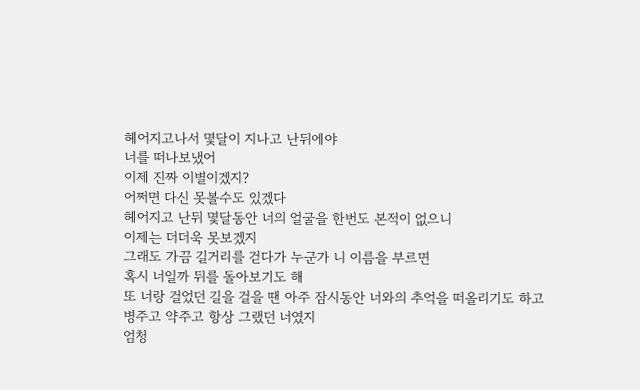헤어지고나서 몇달이 지나고 난뒤에야
너를 떠나보냈어
이제 진짜 이별이겠지?
어쩌면 다신 못볼수도 있겠다
헤어지고 난뒤 몇달동안 너의 얼굴을 한번도 본적이 없으니
이제는 더더욱 못보겠지
그래도 가끔 길거리를 걷다가 누군가 니 이름을 부르면
혹시 너일까 뒤를 돌아보기도 해
또 너랑 걸었던 길을 걸을 땐 아주 잠시동안 너와의 추억을 떠올리기도 하고
병주고 약주고 항상 그랬던 너였지
엄청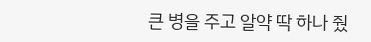큰 병을 주고 알약 딱 하나 줬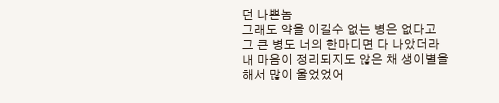던 나쁜놈
그래도 약을 이길수 없는 병은 없다고
그 큰 병도 너의 한마디면 다 나았더라
내 마음이 정리되지도 않은 채 생이별을 해서 많이 울었었어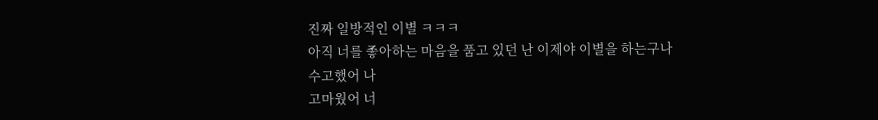진짜 일방적인 이별 ㅋㅋㅋ
아직 너를 좋아하는 마음을 품고 있던 난 이제야 이별을 하는구나
수고했어 나
고마웠어 너